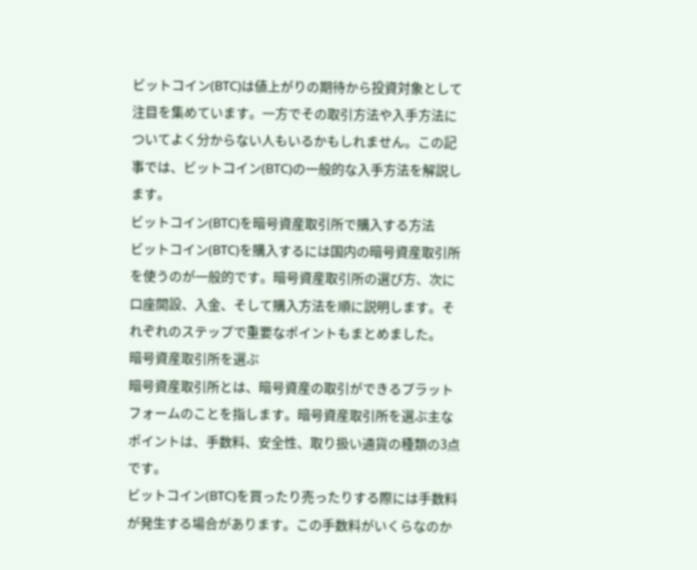ビットコイン(BTC)は値上がりの期待から投資対象として注目を集めています。一方でその取引方法や入手方法についてよく分からない人もいるかもしれません。この記事では、ビットコイン(BTC)の一般的な入手方法を解説します。
ビットコイン(BTC)を暗号資産取引所で購入する方法
ビットコイン(BTC)を購入するには国内の暗号資産取引所を使うのが一般的です。暗号資産取引所の選び方、次に口座開設、入金、そして購入方法を順に説明します。それぞれのステップで重要なポイントもまとめました。
暗号資産取引所を選ぶ
暗号資産取引所とは、暗号資産の取引ができるプラットフォームのことを指します。暗号資産取引所を選ぶ主なポイントは、手数料、安全性、取り扱い通貨の種類の3点です。
ビットコイン(BTC)を買ったり売ったりする際には手数料が発生する場合があります。この手数料がいくらなのか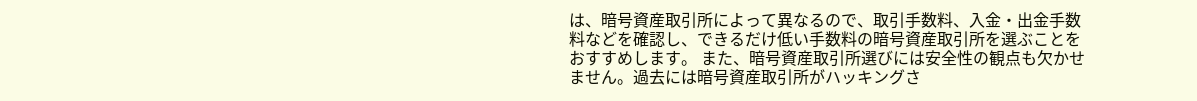は、暗号資産取引所によって異なるので、取引手数料、入金・出金手数料などを確認し、できるだけ低い手数料の暗号資産取引所を選ぶことをおすすめします。 また、暗号資産取引所選びには安全性の観点も欠かせません。過去には暗号資産取引所がハッキングさ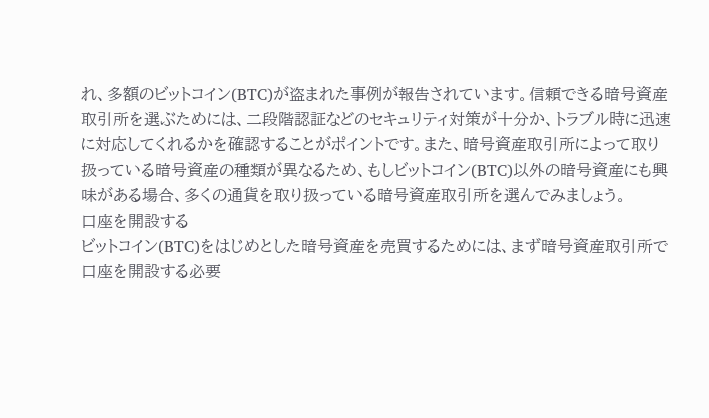れ、多額のビットコイン(BTC)が盗まれた事例が報告されています。信頼できる暗号資産取引所を選ぶためには、二段階認証などのセキュリティ対策が十分か、トラブル時に迅速に対応してくれるかを確認することがポイントです。また、暗号資産取引所によって取り扱っている暗号資産の種類が異なるため、もしビットコイン(BTC)以外の暗号資産にも興味がある場合、多くの通貨を取り扱っている暗号資産取引所を選んでみましょう。
口座を開設する
ビットコイン(BTC)をはじめとした暗号資産を売買するためには、まず暗号資産取引所で口座を開設する必要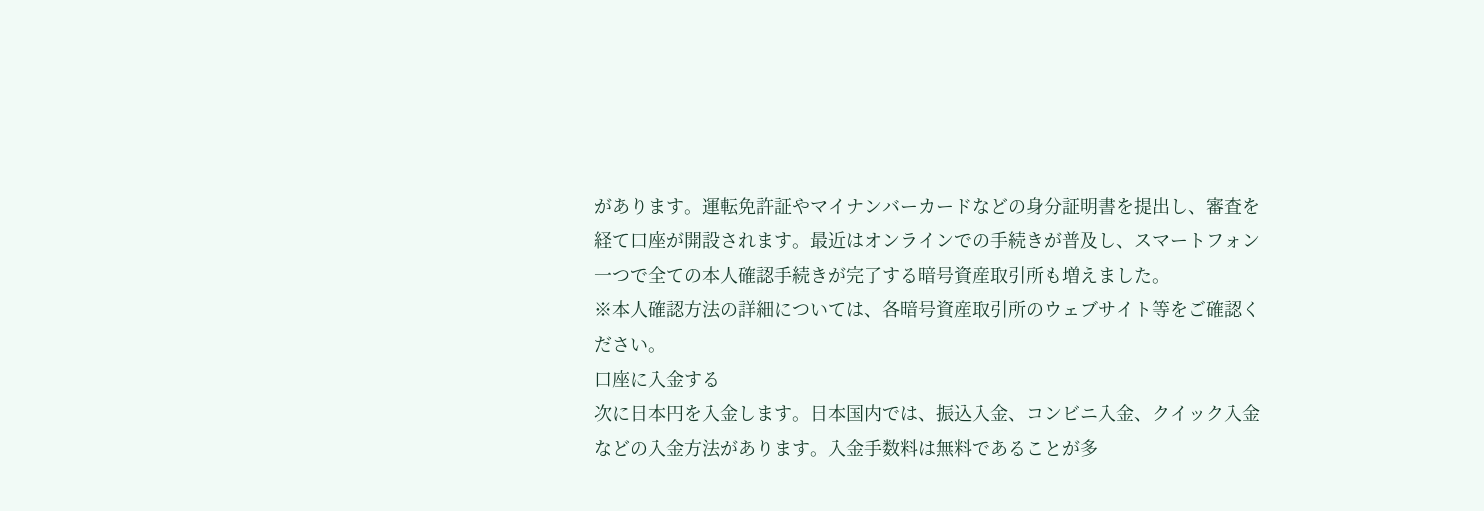があります。運転免許証やマイナンバーカードなどの身分証明書を提出し、審査を経て口座が開設されます。最近はオンラインでの手続きが普及し、スマートフォン一つで全ての本人確認手続きが完了する暗号資産取引所も増えました。
※本人確認方法の詳細については、各暗号資産取引所のウェブサイト等をご確認ください。
口座に入金する
次に日本円を入金します。日本国内では、振込入金、コンビニ入金、クイック入金などの入金方法があります。入金手数料は無料であることが多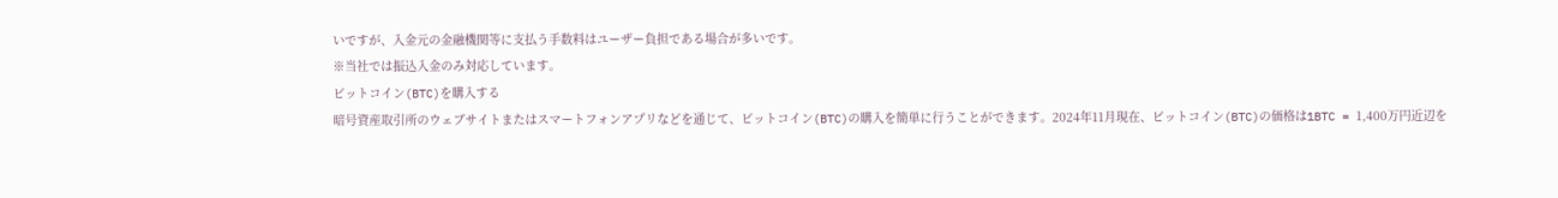いですが、入金元の金融機関等に支払う手数料はユーザー負担である場合が多いです。
※当社では振込入金のみ対応しています。
ビットコイン(BTC)を購入する
暗号資産取引所のウェブサイトまたはスマートフォンアプリなどを通じて、ビットコイン(BTC)の購入を簡単に行うことができます。2024年11月現在、ビットコイン(BTC)の価格は1BTC = 1,400万円近辺を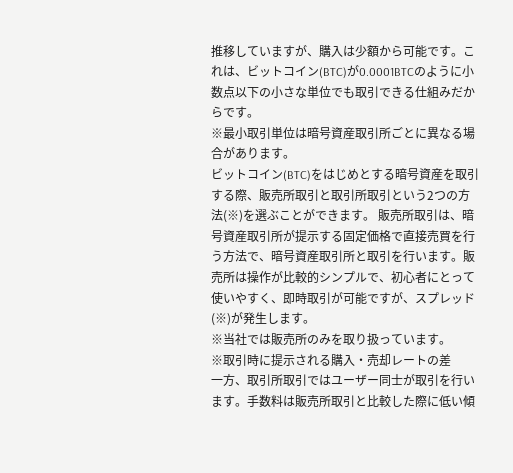推移していますが、購入は少額から可能です。これは、ビットコイン(BTC)が0.0001BTCのように小数点以下の小さな単位でも取引できる仕組みだからです。
※最小取引単位は暗号資産取引所ごとに異なる場合があります。
ビットコイン(BTC)をはじめとする暗号資産を取引する際、販売所取引と取引所取引という2つの方法(※)を選ぶことができます。 販売所取引は、暗号資産取引所が提示する固定価格で直接売買を行う方法で、暗号資産取引所と取引を行います。販売所は操作が比較的シンプルで、初心者にとって使いやすく、即時取引が可能ですが、スプレッド(※)が発生します。
※当社では販売所のみを取り扱っています。
※取引時に提示される購入・売却レートの差
一方、取引所取引ではユーザー同士が取引を行います。手数料は販売所取引と比較した際に低い傾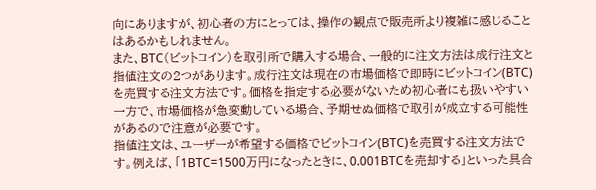向にありますが、初心者の方にとっては、操作の観点で販売所より複雑に感じることはあるかもしれません。
また、BTC(ビットコイン)を取引所で購入する場合、一般的に注文方法は成行注文と指値注文の2つがあります。成行注文は現在の市場価格で即時にビットコイン(BTC)を売買する注文方法です。価格を指定する必要がないため初心者にも扱いやすい一方で、市場価格が急変動している場合、予期せぬ価格で取引が成立する可能性があるので注意が必要です。
指値注文は、ユーザーが希望する価格でビットコイン(BTC)を売買する注文方法です。例えば、「1BTC=1500万円になったときに、0.001BTCを売却する」といった具合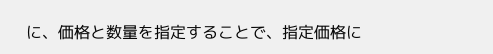に、価格と数量を指定することで、指定価格に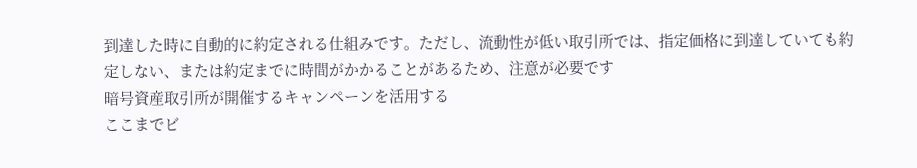到達した時に自動的に約定される仕組みです。ただし、流動性が低い取引所では、指定価格に到達していても約定しない、または約定までに時間がかかることがあるため、注意が必要です
暗号資産取引所が開催するキャンペーンを活用する
ここまでビ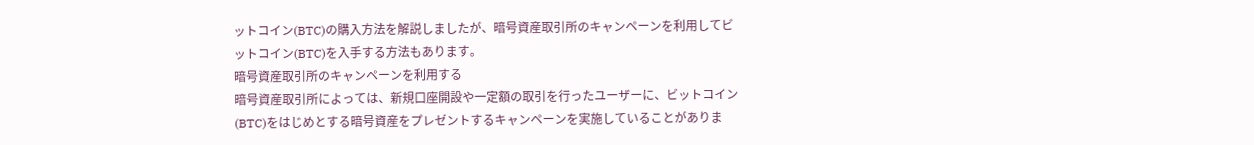ットコイン(BTC)の購入方法を解説しましたが、暗号資産取引所のキャンペーンを利用してビットコイン(BTC)を入手する方法もあります。
暗号資産取引所のキャンペーンを利用する
暗号資産取引所によっては、新規口座開設や一定額の取引を行ったユーザーに、ビットコイン(BTC)をはじめとする暗号資産をプレゼントするキャンペーンを実施していることがありま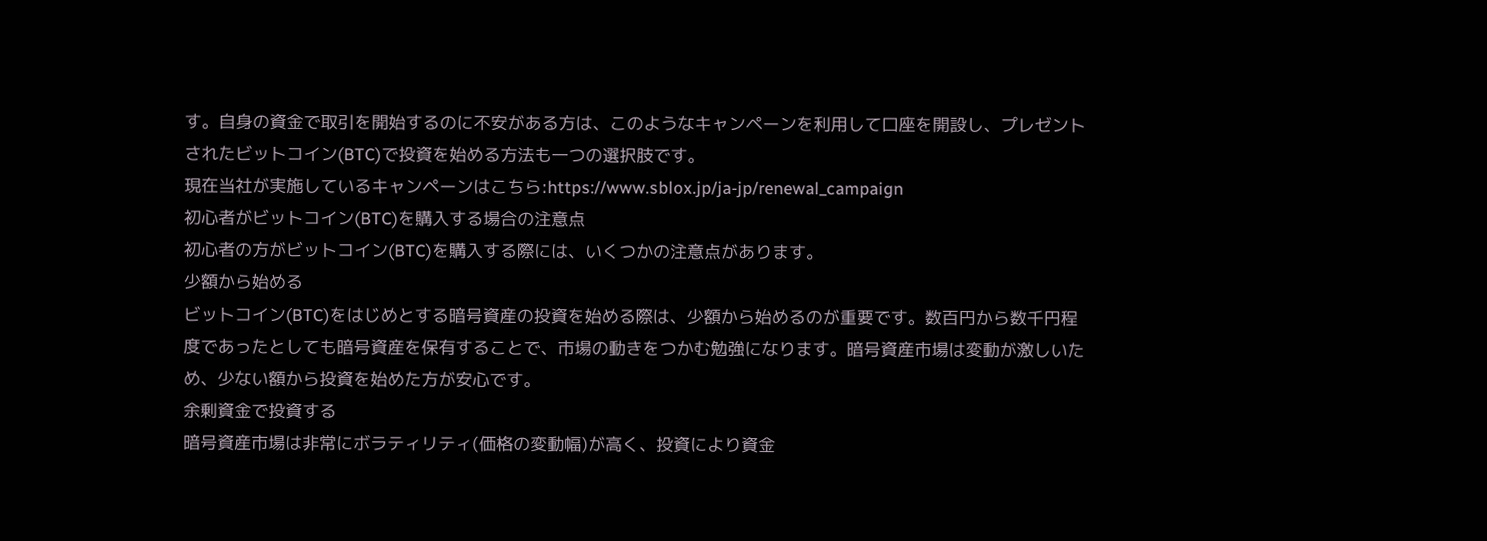す。自身の資金で取引を開始するのに不安がある方は、このようなキャンペーンを利用して口座を開設し、プレゼントされたビットコイン(BTC)で投資を始める方法も一つの選択肢です。
現在当社が実施しているキャンペーンはこちら:https://www.sblox.jp/ja-jp/renewal_campaign
初心者がビットコイン(BTC)を購入する場合の注意点
初心者の方がビットコイン(BTC)を購入する際には、いくつかの注意点があります。
少額から始める
ビットコイン(BTC)をはじめとする暗号資産の投資を始める際は、少額から始めるのが重要です。数百円から数千円程度であったとしても暗号資産を保有することで、市場の動きをつかむ勉強になります。暗号資産市場は変動が激しいため、少ない額から投資を始めた方が安心です。
余剰資金で投資する
暗号資産市場は非常にボラティリティ(価格の変動幅)が高く、投資により資金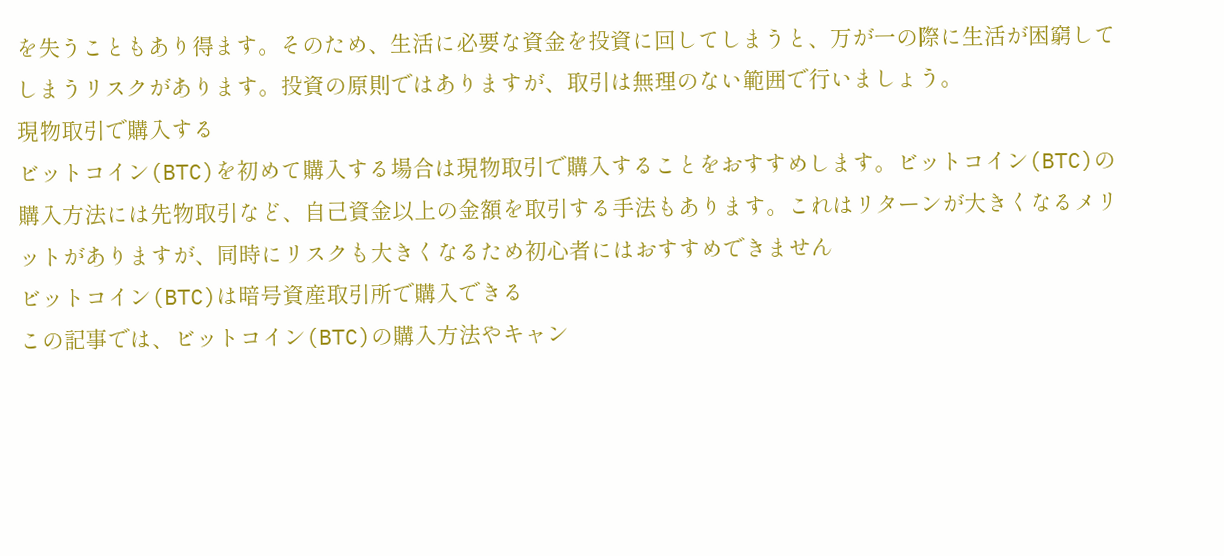を失うこともあり得ます。そのため、生活に必要な資金を投資に回してしまうと、万が一の際に生活が困窮してしまうリスクがあります。投資の原則ではありますが、取引は無理のない範囲で行いましょう。
現物取引で購入する
ビットコイン(BTC)を初めて購入する場合は現物取引で購入することをおすすめします。ビットコイン(BTC)の購入方法には先物取引など、自己資金以上の金額を取引する手法もあります。これはリターンが大きくなるメリットがありますが、同時にリスクも大きくなるため初心者にはおすすめできません
ビットコイン(BTC)は暗号資産取引所で購入できる
この記事では、ビットコイン(BTC)の購入方法やキャン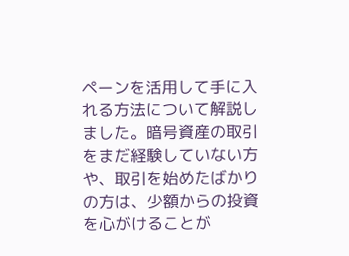ペーンを活用して手に入れる方法について解説しました。暗号資産の取引をまだ経験していない方や、取引を始めたばかりの方は、少額からの投資を心がけることが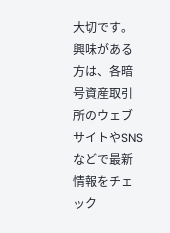大切です。興味がある方は、各暗号資産取引所のウェブサイトやSNSなどで最新情報をチェック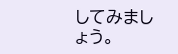してみましょう。